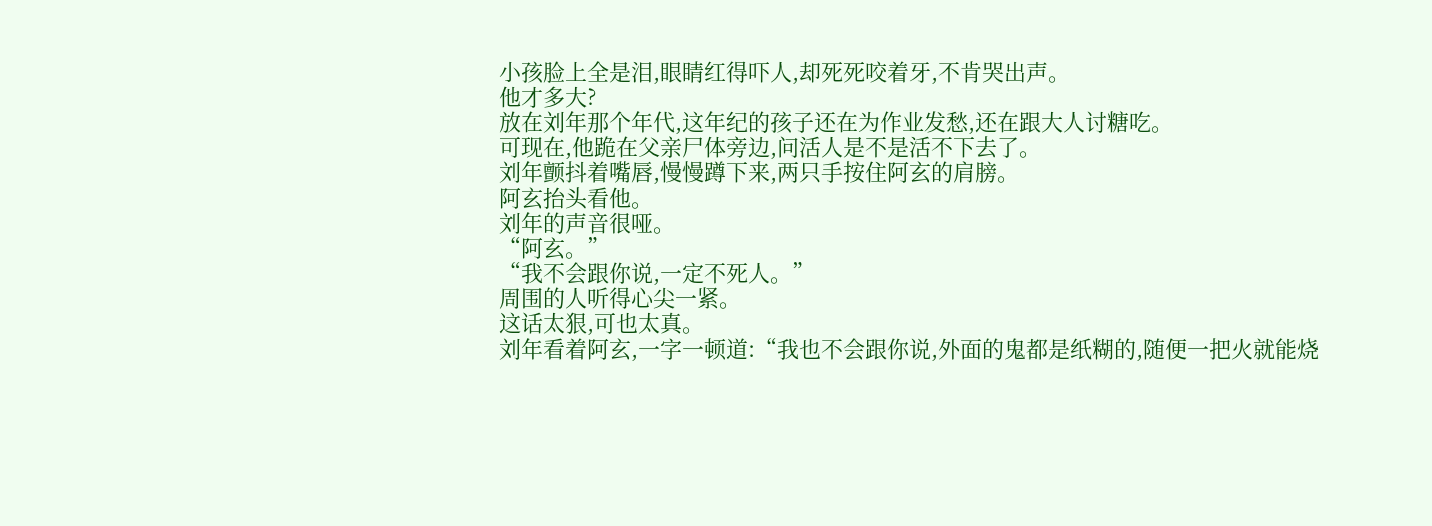小孩脸上全是泪,眼睛红得吓人,却死死咬着牙,不肯哭出声。
他才多大?
放在刘年那个年代,这年纪的孩子还在为作业发愁,还在跟大人讨糖吃。
可现在,他跪在父亲尸体旁边,问活人是不是活不下去了。
刘年颤抖着嘴唇,慢慢蹲下来,两只手按住阿玄的肩膀。
阿玄抬头看他。
刘年的声音很哑。
“阿玄。”
“我不会跟你说,一定不死人。”
周围的人听得心尖一紧。
这话太狠,可也太真。
刘年看着阿玄,一字一顿道:“我也不会跟你说,外面的鬼都是纸糊的,随便一把火就能烧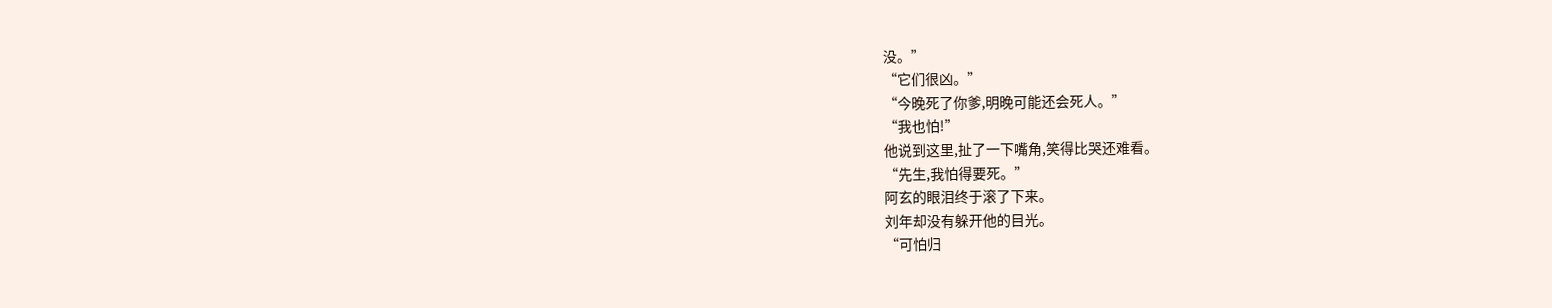没。”
“它们很凶。”
“今晚死了你爹,明晚可能还会死人。”
“我也怕!”
他说到这里,扯了一下嘴角,笑得比哭还难看。
“先生,我怕得要死。”
阿玄的眼泪终于滚了下来。
刘年却没有躲开他的目光。
“可怕归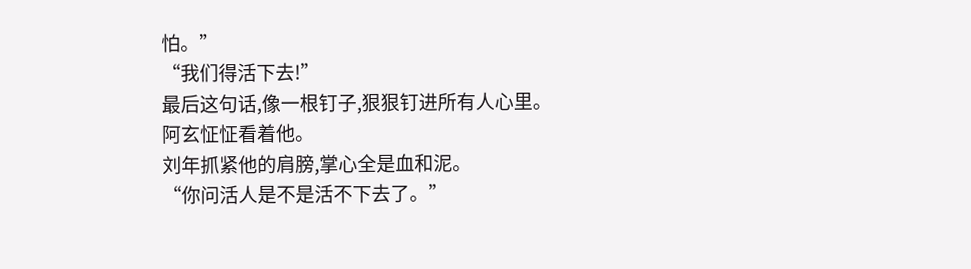怕。”
“我们得活下去!”
最后这句话,像一根钉子,狠狠钉进所有人心里。
阿玄怔怔看着他。
刘年抓紧他的肩膀,掌心全是血和泥。
“你问活人是不是活不下去了。”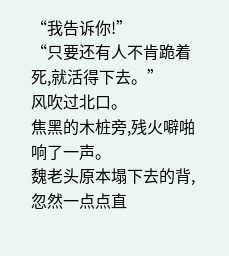“我告诉你!”
“只要还有人不肯跪着死,就活得下去。”
风吹过北口。
焦黑的木桩旁,残火噼啪响了一声。
魏老头原本塌下去的背,忽然一点点直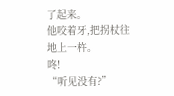了起来。
他咬着牙,把拐杖往地上一杵。
咚!
“听见没有?”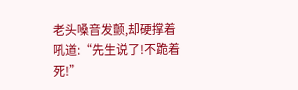老头嗓音发颤,却硬撑着吼道:“先生说了!不跪着死!”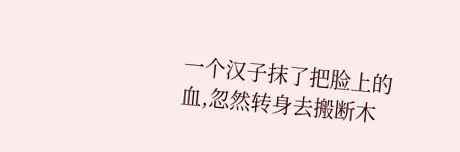一个汉子抹了把脸上的血,忽然转身去搬断木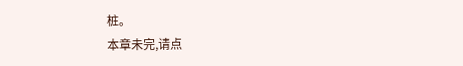桩。
本章未完,请点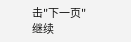击"下一页"继续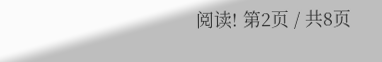阅读! 第2页 / 共8页